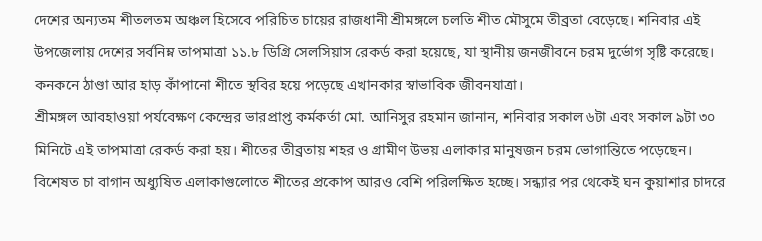দেশের অন্যতম শীতলতম অঞ্চল হিসেবে পরিচিত চায়ের রাজধানী শ্রীমঙ্গলে চলতি শীত মৌসুমে তীব্রতা বেড়েছে। শনিবার এই উপজেলায় দেশের সর্বনিম্ন তাপমাত্রা ১১.৮ ডিগ্রি সেলসিয়াস রেকর্ড করা হয়েছে, যা স্থানীয় জনজীবনে চরম দুর্ভোগ সৃষ্টি করেছে। কনকনে ঠাণ্ডা আর হাড় কাঁপানো শীতে স্থবির হয়ে পড়েছে এখানকার স্বাভাবিক জীবনযাত্রা।
শ্রীমঙ্গল আবহাওয়া পর্যবেক্ষণ কেন্দ্রের ভারপ্রাপ্ত কর্মকর্তা মো. আনিসুর রহমান জানান, শনিবার সকাল ৬টা এবং সকাল ৯টা ৩০ মিনিটে এই তাপমাত্রা রেকর্ড করা হয়। শীতের তীব্রতায় শহর ও গ্রামীণ উভয় এলাকার মানুষজন চরম ভোগান্তিতে পড়েছেন।
বিশেষত চা বাগান অধ্যুষিত এলাকাগুলোতে শীতের প্রকোপ আরও বেশি পরিলক্ষিত হচ্ছে। সন্ধ্যার পর থেকেই ঘন কুয়াশার চাদরে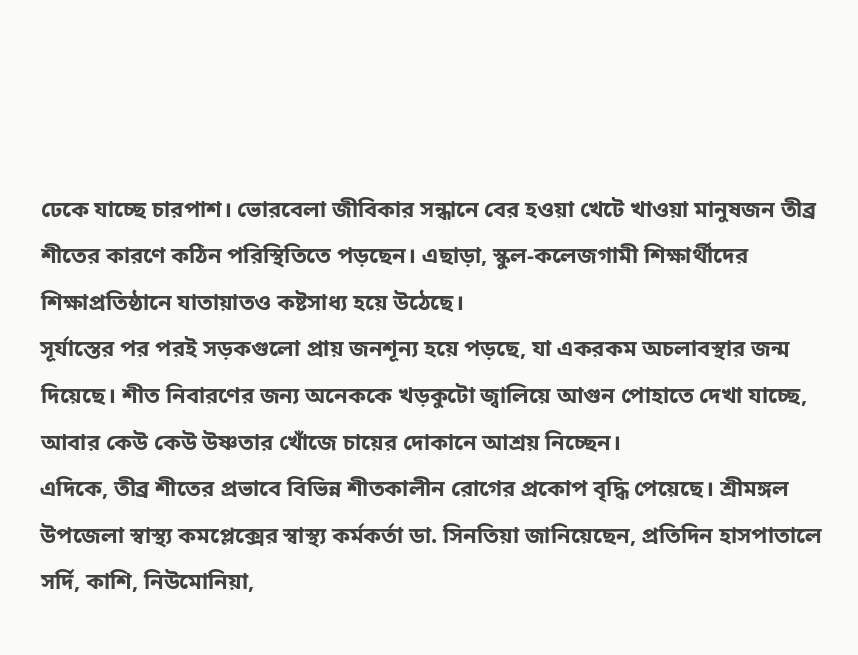ঢেকে যাচ্ছে চারপাশ। ভোরবেলা জীবিকার সন্ধানে বের হওয়া খেটে খাওয়া মানুষজন তীব্র শীতের কারণে কঠিন পরিস্থিতিতে পড়ছেন। এছাড়া, স্কুল-কলেজগামী শিক্ষার্থীদের শিক্ষাপ্রতিষ্ঠানে যাতায়াতও কষ্টসাধ্য হয়ে উঠেছে।
সূর্যাস্তের পর পরই সড়কগুলো প্রায় জনশূন্য হয়ে পড়ছে, যা একরকম অচলাবস্থার জন্ম দিয়েছে। শীত নিবারণের জন্য অনেককে খড়কুটো জ্বালিয়ে আগুন পোহাতে দেখা যাচ্ছে, আবার কেউ কেউ উষ্ণতার খোঁজে চায়ের দোকানে আশ্রয় নিচ্ছেন।
এদিকে, তীব্র শীতের প্রভাবে বিভিন্ন শীতকালীন রোগের প্রকোপ বৃদ্ধি পেয়েছে। শ্রীমঙ্গল উপজেলা স্বাস্থ্য কমপ্লেক্সের স্বাস্থ্য কর্মকর্তা ডা. সিনতিয়া জানিয়েছেন, প্রতিদিন হাসপাতালে সর্দি, কাশি, নিউমোনিয়া,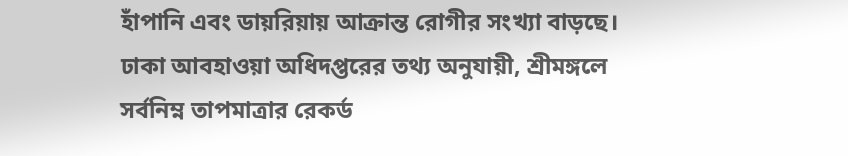হাঁপানি এবং ডায়রিয়ায় আক্রান্ত রোগীর সংখ্যা বাড়ছে।
ঢাকা আবহাওয়া অধিদপ্তরের তথ্য অনুযায়ী, শ্রীমঙ্গলে সর্বনিম্ন তাপমাত্রার রেকর্ড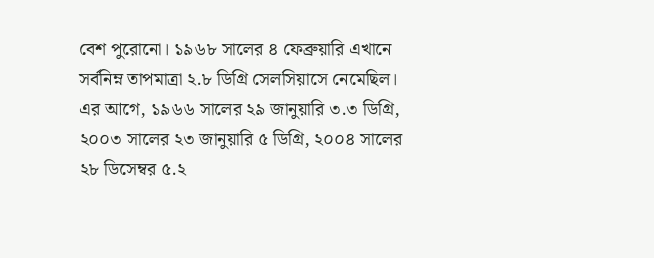বেশ পুরোনো। ১৯৬৮ সালের ৪ ফেব্রুয়ারি এখানে সর্বনিম্ন তাপমাত্রা ২.৮ ডিগ্রি সেলসিয়াসে নেমেছিল। এর আগে, ১৯৬৬ সালের ২৯ জানুয়ারি ৩.৩ ডিগ্রি, ২০০৩ সালের ২৩ জানুয়ারি ৫ ডিগ্রি, ২০০৪ সালের ২৮ ডিসেম্বর ৫.২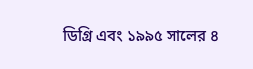ডিগ্রি এবং ১৯৯৫ সালের ৪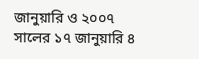জানুয়ারি ও ২০০৭ সালের ১৭ জানুয়ারি ৪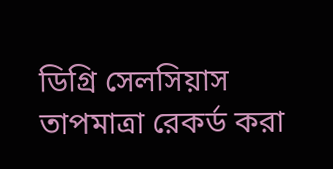ডিগ্রি সেলসিয়াস তাপমাত্রা রেকর্ড করা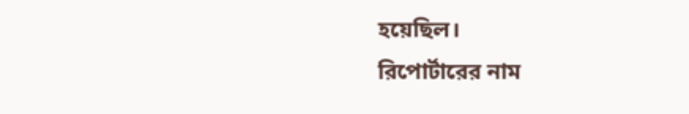হয়েছিল।
রিপোর্টারের নাম